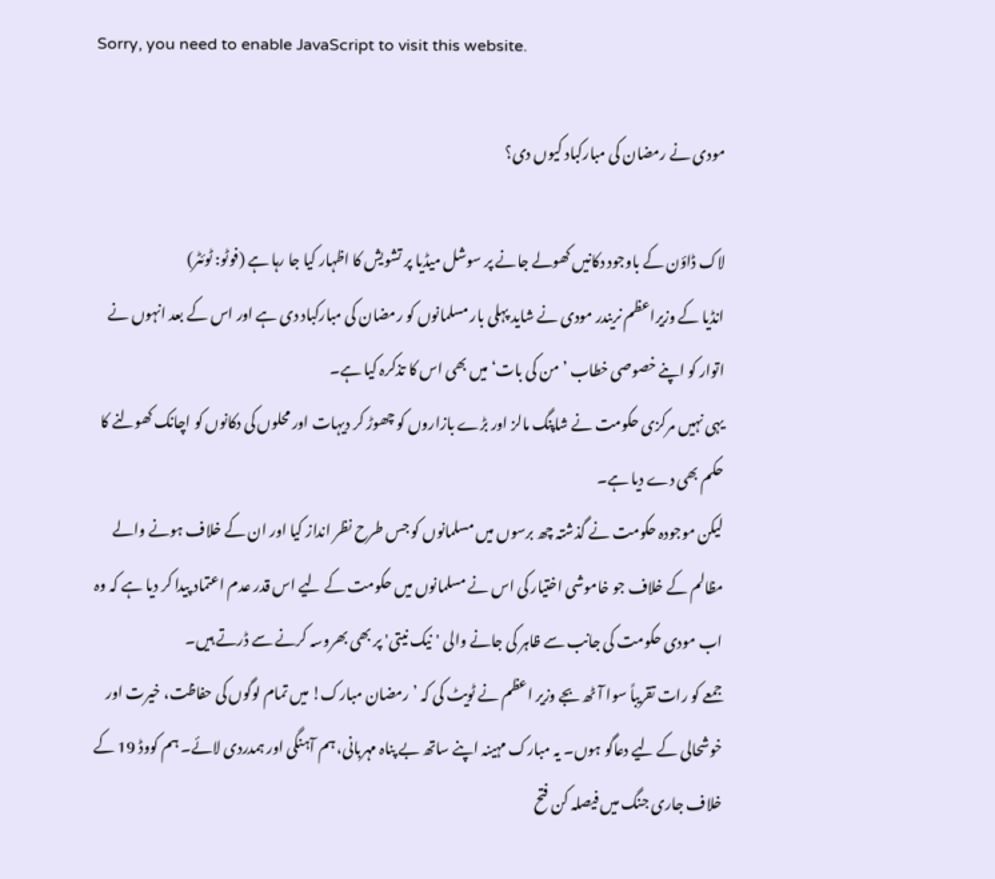Sorry, you need to enable JavaScript to visit this website.

مودی نے رمضان کی مبارکباد کیوں دی؟

لاک ڈاؤن کے باوجود دکانیں کھولے جانے پر سوشل میڈیا پر تشویش کا اظہار کیا جا رہا ہے (فوٹو: ٹوئٹر)
انڈیا کے وزیراعظم نریندر مودی نے شاید پہلی بار مسلمانوں کو رمضان کی مبارکباد دی ہے اور اس کے بعد انہوں نے اتوار کو اپنے خصوصی خطاب ’من کی بات‘ میں بھی اس کا تذکرہ کیا ہے۔
یہی نہیں مرکزی حکومت نے شاپنگ مالز اور بڑے بازاروں کو چھوڑ کر دیہات اور محلوں کی دکانوں کو اچانک کھولنے کا حکم بھی دے دیا ہے۔
لیکن موجودہ حکومت نے گذشتہ چھ برسوں میں مسلمانوں کو جس طرح نظر انداز کیا اور ان کے خلاف ہونے والے مظالم کے خلاف جو خاموشی اختیار کی اس نے مسلمانوں میں حکومت کے لیے اس قدر عدم اعتماد پیدا کر دیا ہے کہ وہ اب مودی حکومت کی جانب سے ظاہر کی جانے والی 'نیک نیتی' پر بھی بھروسہ کرنے سے ڈرتے ہیں۔
جمعے کو رات تقریباً سوا آٹھ بجے وزیر اعظم نے ٹویٹ کی کہ ’رمضان مبارک! میں تمام لوگوں کی حفاظت، خیرت اور خوشحالی کے لیے دعاگو ہوں۔ یہ مبارک مہینہ اپنے ساتھ بے پناہ مہربانی، ہم آہنگی اور ہمدردی لائے۔ ہم کووڈ 19 کے خلاف جاری جنگ میں فیصلہ کن فتح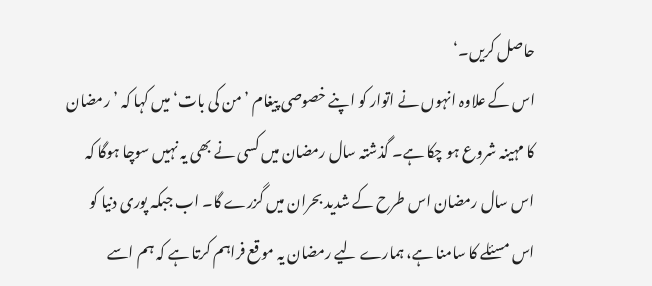حاصل کریں۔‘
اس کے علاوہ انہوں نے اتوار کو اپنے خصوصی پیغام ’من کی بات‘ میں کہا کہ ’رمضان کا مہینہ شروع ہو چکا ہے۔ گذشتہ سال رمضان میں کسی نے بھی یہ نہیں سوچا ہوگا کہ اس سال رمضان اس طرح کے شدید بحران میں گزرے گا۔ اب جبکہ پوری دنیا کو اس مسئلے کا سامنا ہے، ہمارے لیے رمضان یہ موقع فراہم کرتا ہے کہ ہم اسے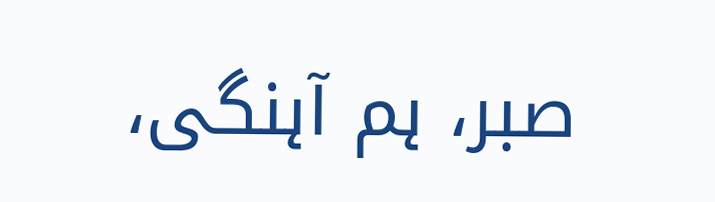صبر، ہم آہنگی،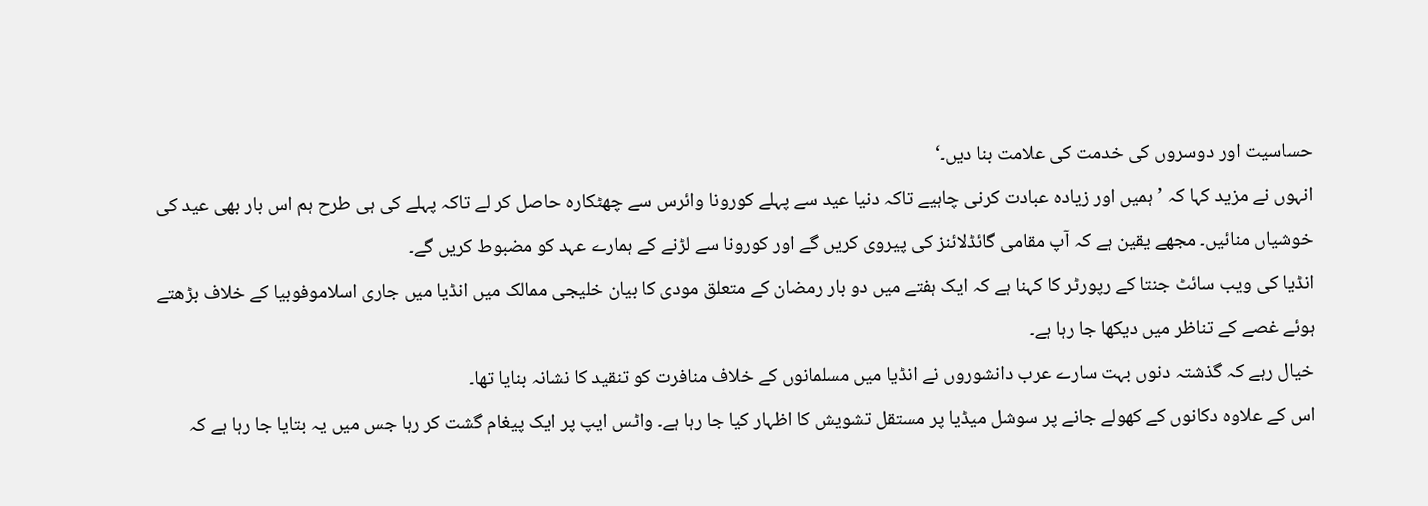حساسیت اور دوسروں کی خدمت کی علامت بنا دیں۔‘
انہوں نے مزید کہا کہ ’ہمیں اور زیادہ عبادت کرنی چاہیے تاکہ دنیا عید سے پہلے کورونا وائرس سے چھٹکارہ حاصل کر لے تاکہ پہلے کی ہی طرح ہم اس بار بھی عید کی خوشیاں منائیں۔ مجھے یقین ہے کہ آپ مقامی گائڈلائنز کی پیروی کریں گے اور کورونا سے لڑنے کے ہمارے عہد کو مضبوط کریں گے۔
انڈیا کی ویب سائٹ جنتا کے رپورٹر کا کہنا ہے کہ ایک ہفتے میں دو بار رمضان کے متعلق مودی کا بیان خلیجی ممالک میں انڈیا میں جاری اسلاموفوبیا کے خلاف بڑھتے ہوئے غصے کے تناظر میں دیکھا جا رہا ہے۔
خیال رہے کہ گذشتہ دنوں بہت سارے عرب دانشوروں نے انڈیا میں مسلمانوں کے خلاف منافرت کو تنقید کا نشانہ بنایا تھا۔
اس کے علاوہ دکانوں کے کھولے جانے پر سوشل میڈیا پر مستقل تشویش کا اظہار کیا جا رہا ہے۔ واٹس ایپ پر ایک پیغام گشت کر رہا جس میں یہ بتایا جا رہا ہے کہ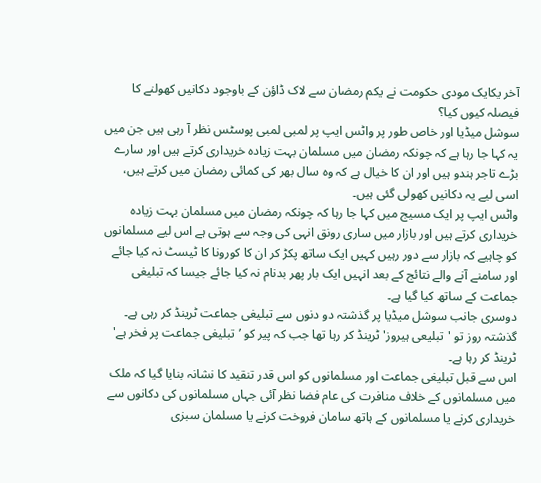آخر یکایک مودی حکومت نے یکم رمضان سے لاک ڈاؤن کے باوجود دکانیں کھولنے کا فیصلہ کیوں کیا؟
سوشل میڈیا اور خاص طور پر واٹس ایپ پر لمبی لمبی پوسٹس نظر آ رہی ہیں جن میں یہ کہا جا رہا ہے کہ چونکہ رمضان میں مسلمان بہت زیادہ خریداری کرتے ہیں اور سارے بڑے تاجر ہندو ہیں اور ان کا خیال ہے کہ وہ سال بھر کی کمائی رمضان میں کرتے ہیں، اسی لیے یہ دکانیں کھولی گئی ہیں۔
واٹس ایپ پر ایک مسیج میں کہا جا رہا کہ چونکہ رمضان میں مسلمان بہت زیادہ خریداری کرتے ہیں اور بازار میں ساری رونق انہی کی وجہ سے ہوتی ہے اس لیے مسلمانوں کو چاہیے کہ بازار سے دور رہیں کہیں ایک ساتھ پکڑ کر ان کا کورونا کا ٹیسٹ نہ کیا جائے اور سامنے آنے والے نتائج کے بعد انہیں ایک بار پھر بدنام نہ کیا جائے جیسا کہ تبلیغی جماعت کے ساتھ کیا گیا ہے۔
دوسری جانب سوشل میڈیا پر گذشتہ دو دنوں سے تبلیغی جماعت ٹرینڈ کر رہی ہے۔ گذشتہ روز تو 'تبلیعی ہیروز' ٹرینڈ کر رہا تھا جب کہ پیر کو ’تبلیغی جماعت پر فخر ہے' ٹرینڈ کر رہا ہے۔
اس سے قبل تبلیغی جماعت اور مسلمانوں کو اس قدر تنقید کا نشانہ بنایا گیا کہ ملک میں مسلمانوں کے خلاف منافرت کی عام فضا نظر آئی جہاں مسلمانوں کی دکانوں سے خریداری کرنے یا مسلمانوں کے ہاتھ سامان فروخت کرنے یا مسلمان سبزی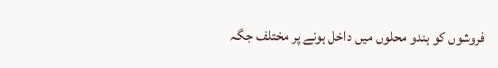فروشوں کو ہندو محلوں میں داخل ہونے پر مختلف جگہ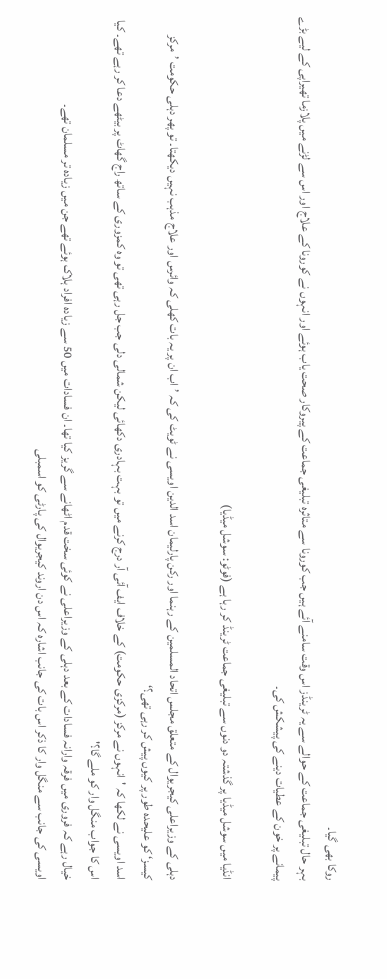روکا بھی گیا۔
بہر حال تبلیغی جماعت کے حوالے سے یہ ٹرینڈز اس وقت سامنے آئے ہیں جب کورونا سے متاثرہ تبلیغی جماعت کے پیروکار صحت یاب ہوئے اور انہوں نے کورونا کے علاج اور اس سے لڑنے میں پلازما تھیراپی کے لیے بڑے پیمانے پر خون کے عطیات دینے کی پیشکش کی۔

انڈیا میں سوشل میڈیا پر گذشتہ دو دنوں سے تبلیغی جماعت ٹرینڈ کر رہا ہے (فوٹو: سوشل میڈیا)

دہلی کے وزیراعلی کیجریوال کے متعلق مجلس اتحاد المسلمین کے رہنما اور رکن پارلیمان اسد الدین اویسی نے ٹویٹ کی کہ ’اب ان پر یہ بات کھلی کہ وائرس اور علاج مذہب نہیں دیکھتا۔ تو پھر دہلی حکومت ’مرکز کیسز‘ کو علیحدہ طور پر کیوں پیش کر رہی تھی؟‘
اسد اویسی نے لکھا کہ 'انہوں نے مرکز (مرکزی حکومت) کے خلاف ایف آئی آر درج کرنے میں تو بہت بہادری دکھائی لیکن شمالی دلی جب جل رہی تھی تو وہ کمزوری کے ساتھ راج گھاٹ پر بیٹھے دعا کر رہے تھے۔ کیا اس کا جواب منگل وار کو ملے گا؟'
خیال رہے کہ فروری میں فرقہ وارانہ فسادات کے بعد دہلی کے وزیراعلی نے کوئی سخت قدم اٹھانے سے گریز کیا تھا۔ ان فسادات میں 50 سے زیادہ افراد ہلاک ہوئے تھے جن میں زیادہ تر مسلمان تھے۔
اویسی کی جانب سے منگل وار کا ذکر اس بات کی جانب اشارہ کہ اس دن اروند کیجریوال کی پارٹی کو اسمبلی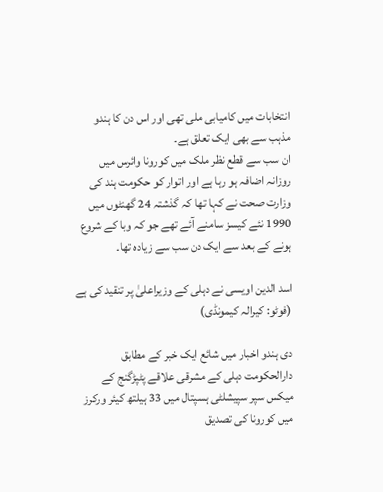انتخابات میں کامیابی ملی تھی اور اس دن کا ہندو مذہب سے بھی ایک تعلق ہے۔
ان سب سے قطع نظر ملک میں کورونا وائرس میں روزانہ اضافہ ہو رہا ہے اور اتوار کو حکومت ہند کی وزارت صحت نے کہا تھا کہ گذشتہ 24 گھنٹوں میں 1990 نئے کیسز سامنے آئے تھے جو کہ وبا کے شروع ہونے کے بعد سے ایک دن سب سے زیادہ تھا۔

اسد الدین اویسی نے دہلی کے وزیراعلیٰ پر تنقید کی ہے (فوٹو: کیرالہ کیمونڈی)

دی ہندو اخبار میں شائع ایک خبر کے مطابق دارالحکومت دہلی کے مشرقی علاقے پٹپڑگنج کے میکس سپر سپیشلٹی ہسپتال میں 33 ہیلتھ کيئر ورکرز میں کورونا کی تصدیق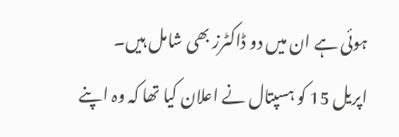ہوئی ہے ان میں دو ڈاکٹرز بھی شامل ہیں۔
اپریل 15 کو ہسپتال نے اعلان کیا تھا کہ وہ اپنے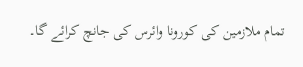تمام ملازمین کی کورونا وائرس کی جانچ کرائے گا۔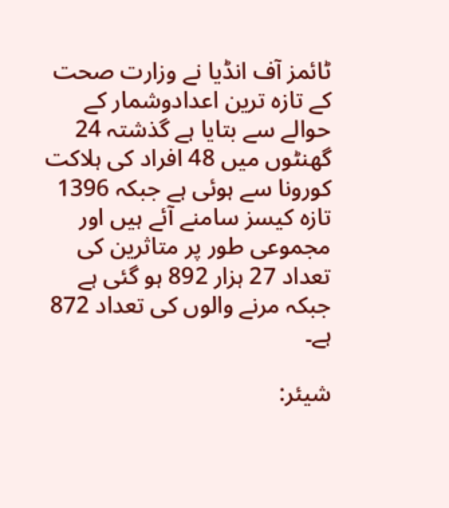ٹائمز آف انڈیا نے وزارت صحت کے تازہ ترین اعدادوشمار کے حوالے سے بتایا ہے گذشتہ 24 گھنٹوں میں 48 افراد کی ہلاکت کورونا سے ہوئی ہے جبکہ 1396 تازہ کیسز سامنے آئے ہیں اور مجموعی طور پر متاثرین کی تعداد 27 ہزار 892 ہو گئی ہے جبکہ مرنے والوں کی تعداد 872 ہے۔

شیئر: